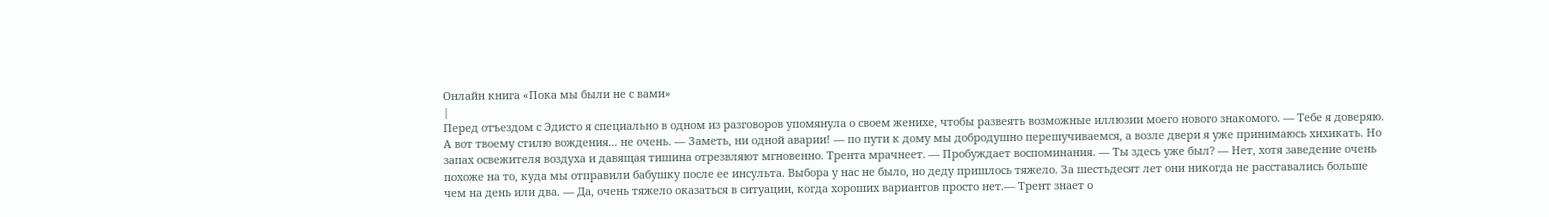Онлайн книга «Пока мы были не с вами»
|
Перед отъездом с Эдисто я специально в одном из разговоров упомянула о своем женихе, чтобы развеять возможные иллюзии моего нового знакомого. — Тебе я доверяю. А вот твоему стилю вождения... не очень. — Заметь, ни одной аварии! — по пути к дому мы добродушно перешучиваемся, а возле двери я уже принимаюсь хихикать. Но запах освежителя воздуха и давящая тишина отрезвляют мгновенно. Трента мрачнеет. — Пробуждает воспоминания. — Ты здесь уже был? — Нет, хотя заведение очень похоже на то, куда мы отправили бабушку после ее инсульта. Выбора у нас не было, но деду пришлось тяжело. За шестьдесят лет они никогда не расставались больше чем на день или два. — Да, очень тяжело оказаться в ситуации, когда хороших вариантов просто нет.— Трент знает о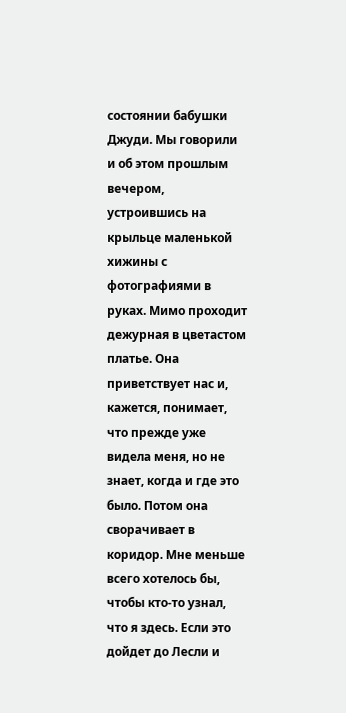состоянии бабушки Джуди. Мы говорили и об этом прошлым вечером, устроившись на крыльце маленькой хижины с фотографиями в руках. Мимо проходит дежурная в цветастом платье. Она приветствует нас и, кажется, понимает, что прежде уже видела меня, но не знает, когда и где это было. Потом она сворачивает в коридор. Мне меньше всего хотелось бы, чтобы кто-то узнал, что я здесь. Если это дойдет до Лесли и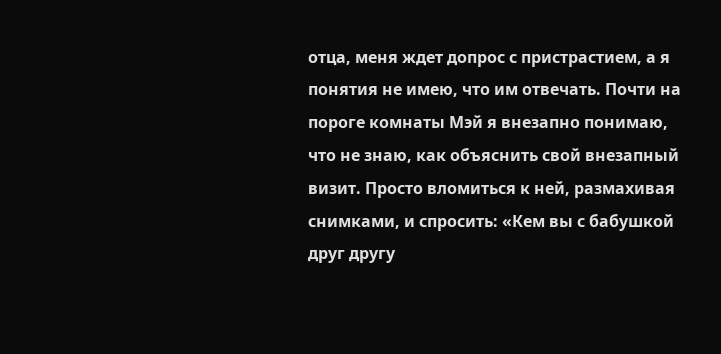отца, меня ждет допрос с пристрастием, а я понятия не имею, что им отвечать. Почти на пороге комнаты Мэй я внезапно понимаю, что не знаю, как объяснить свой внезапный визит. Просто вломиться к ней, размахивая снимками, и спросить: «Кем вы с бабушкой друг другу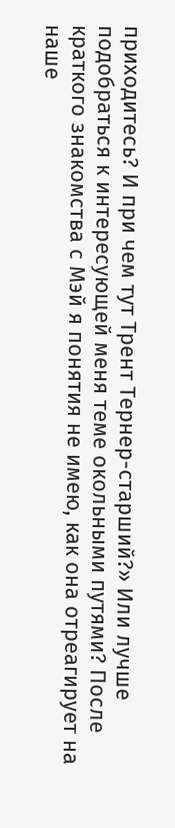приходитесь? И при чем тут Трент Тернер-старший?» Или лучше подобраться к интересующей меня теме окольными путями? После краткого знакомства с Мэй я понятия не имею, как она отреагирует на наше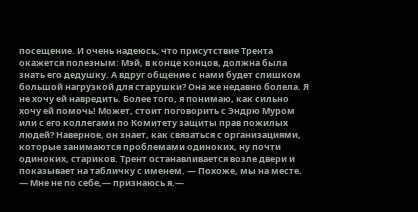посещение. И очень надеюсь, что присутствие Трента окажется полезным: Мэй, в конце концов, должна была знать его дедушку. А вдруг общение с нами будет слишком большой нагрузкой для старушки? Она же недавно болела. Я не хочу ей навредить. Более того, я понимаю, как сильно хочу ей помочь! Может, стоит поговорить с Эндрю Муром или с его коллегами по Комитету защиты прав пожилых людей? Наверное, он знает, как связаться с организациями, которые занимаются проблемами одиноких, ну почти одиноких, стариков. Трент останавливается возле двери и показывает на табличку с именем. — Похоже, мы на месте. — Мне не по себе,— признаюсь я.—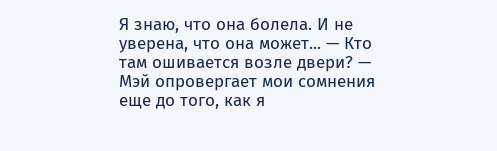Я знаю, что она болела. И не уверена, что она может... — Кто там ошивается возле двери? — Мэй опровергает мои сомнения еще до того, как я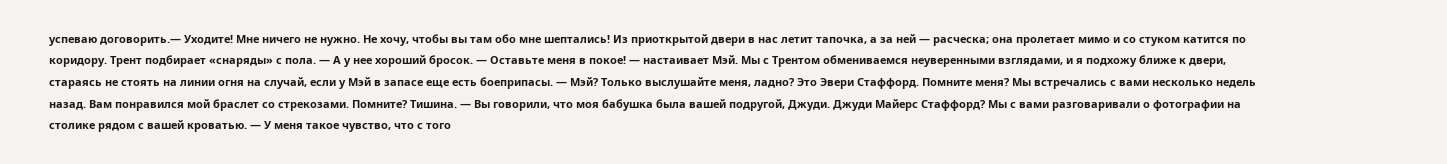успеваю договорить.— Уходите! Мне ничего не нужно. Не хочу, чтобы вы там обо мне шептались! Из приоткрытой двери в нас летит тапочка, а за ней — расческа; она пролетает мимо и со стуком катится по коридору. Трент подбирает «снаряды» с пола. — А у нее хороший бросок. — Оставьте меня в покое! — настаивает Мэй. Мы с Трентом обмениваемся неуверенными взглядами, и я подхожу ближе к двери, стараясь не стоять на линии огня на случай, если у Мэй в запасе еще есть боеприпасы. — Мэй? Только выслушайте меня, ладно? Это Эвери Стаффорд. Помните меня? Мы встречались с вами несколько недель назад. Вам понравился мой браслет со стрекозами. Помните? Тишина. — Вы говорили, что моя бабушка была вашей подругой, Джуди. Джуди Майерс Стаффорд? Мы с вами разговаривали о фотографии на столике рядом с вашей кроватью. — У меня такое чувство, что с того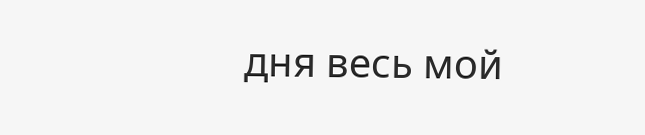дня весь мой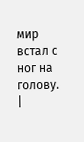мир встал с ног на голову. |